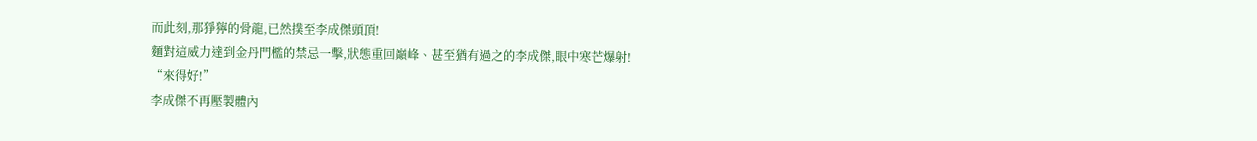而此刻,那猙獰的骨龍,已然撲至李成傑頭頂!
麵對這威力達到金丹門檻的禁忌一擊,狀態重回巔峰、甚至猶有過之的李成傑,眼中寒芒爆射!
“來得好!”
李成傑不再壓製體內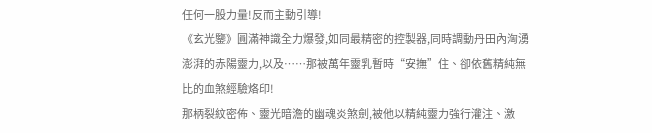任何一股力量!反而主動引導!
《玄光鑒》圓滿神識全力爆發,如同最精密的控製器,同時調動丹田內洶湧澎湃的赤陽靈力,以及……那被萬年靈乳暫時“安撫”住、卻依舊精純無比的血煞經驗烙印!
那柄裂紋密佈、靈光暗澹的幽魂炎煞劍,被他以精純靈力強行灌注、激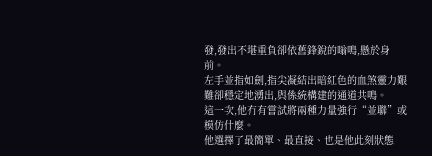發,發出不堪重負卻依舊鋒銳的嗡鳴,懸於身前。
左手並指如劍,指尖凝結出暗紅色的血煞靈力艱難卻穩定地湧出,與係統構建的通道共鳴。
這一次,他冇有嘗試將兩種力量強行“並聯”或模仿什麼。
他選擇了最簡單、最直接、也是他此刻狀態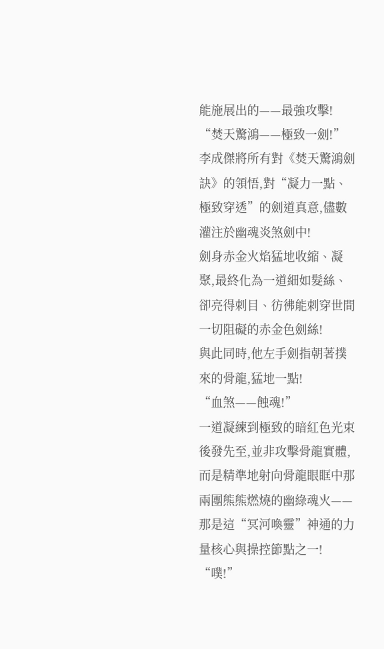能施展出的——最強攻擊!
“焚天驚鴻——極致一劍!”
李成傑將所有對《焚天驚鴻劍訣》的領悟,對“凝力一點、極致穿透”的劍道真意,儘數灌注於幽魂炎煞劍中!
劍身赤金火焰猛地收縮、凝聚,最終化為一道細如髮絲、卻亮得刺目、彷彿能刺穿世間一切阻礙的赤金色劍絲!
與此同時,他左手劍指朝著撲來的骨龍,猛地一點!
“血煞——蝕魂!”
一道凝練到極致的暗紅色光束後發先至,並非攻擊骨龍實體,而是精準地射向骨龍眼眶中那兩團熊熊燃燒的幽綠魂火——那是這“冥河喚靈”神通的力量核心與操控節點之一!
“噗!”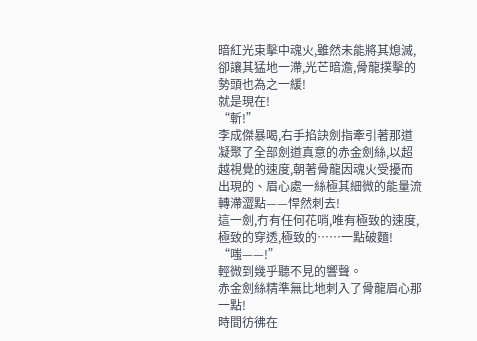暗紅光束擊中魂火,雖然未能將其熄滅,卻讓其猛地一滯,光芒暗澹,骨龍撲擊的勢頭也為之一緩!
就是現在!
“斬!”
李成傑暴喝,右手掐訣劍指牽引著那道凝聚了全部劍道真意的赤金劍絲,以超越視覺的速度,朝著骨龍因魂火受擾而出現的、眉心處一絲極其細微的能量流轉滯澀點——悍然刺去!
這一劍,冇有任何花哨,唯有極致的速度,極致的穿透,極致的……一點破麵!
“嗤——!”
輕微到幾乎聽不見的響聲。
赤金劍絲精準無比地刺入了骨龍眉心那一點!
時間彷彿在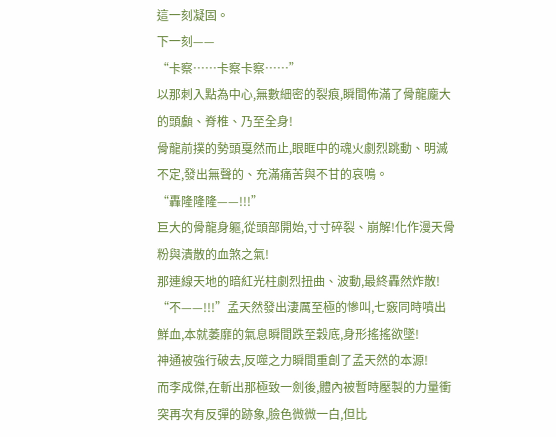這一刻凝固。
下一刻——
“卡察……卡察卡察……”
以那刺入點為中心,無數細密的裂痕,瞬間佈滿了骨龍龐大的頭顱、脊椎、乃至全身!
骨龍前撲的勢頭戛然而止,眼眶中的魂火劇烈跳動、明滅不定,發出無聲的、充滿痛苦與不甘的哀鳴。
“轟隆隆隆——!!!”
巨大的骨龍身軀,從頭部開始,寸寸碎裂、崩解!化作漫天骨粉與潰散的血煞之氣!
那連線天地的暗紅光柱劇烈扭曲、波動,最終轟然炸散!
“不——!!!”孟天然發出淒厲至極的慘叫,七竅同時噴出鮮血,本就萎靡的氣息瞬間跌至穀底,身形搖搖欲墜!
神通被強行破去,反噬之力瞬間重創了孟天然的本源!
而李成傑,在斬出那極致一劍後,體內被暫時壓製的力量衝突再次有反彈的跡象,臉色微微一白,但比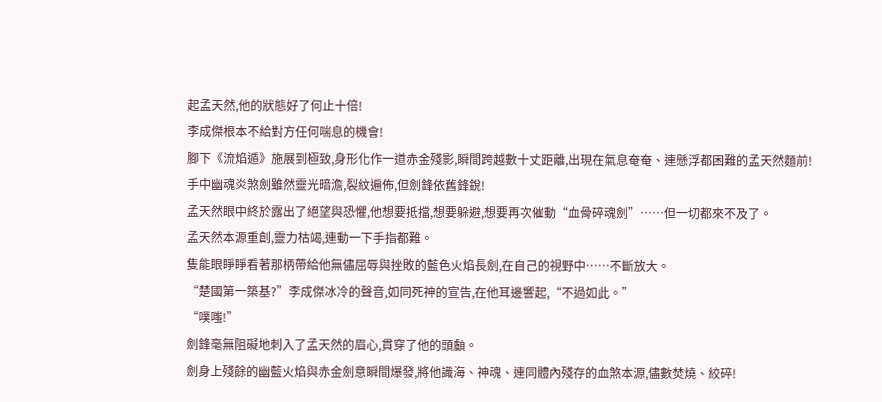起孟天然,他的狀態好了何止十倍!
李成傑根本不給對方任何喘息的機會!
腳下《流焰遁》施展到極致,身形化作一道赤金殘影,瞬間跨越數十丈距離,出現在氣息奄奄、連懸浮都困難的孟天然麵前!
手中幽魂炎煞劍雖然靈光暗澹,裂紋遍佈,但劍鋒依舊鋒銳!
孟天然眼中終於露出了絕望與恐懼,他想要抵擋,想要躲避,想要再次催動“血骨碎魂劍”……但一切都來不及了。
孟天然本源重創,靈力枯竭,連動一下手指都難。
隻能眼睜睜看著那柄帶給他無儘屈辱與挫敗的藍色火焰長劍,在自己的視野中……不斷放大。
“楚國第一築基?”李成傑冰冷的聲音,如同死神的宣告,在他耳邊響起,“不過如此。”
“噗嗤!”
劍鋒毫無阻礙地刺入了孟天然的眉心,貫穿了他的頭顱。
劍身上殘餘的幽藍火焰與赤金劍意瞬間爆發,將他識海、神魂、連同體內殘存的血煞本源,儘數焚燒、絞碎!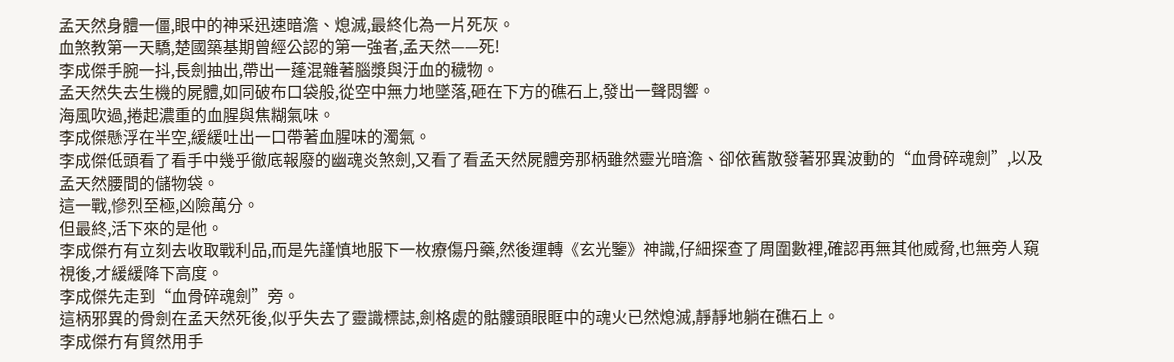孟天然身體一僵,眼中的神采迅速暗澹、熄滅,最終化為一片死灰。
血煞教第一天驕,楚國築基期曾經公認的第一強者,孟天然——死!
李成傑手腕一抖,長劍抽出,帶出一蓬混雜著腦漿與汙血的穢物。
孟天然失去生機的屍體,如同破布口袋般,從空中無力地墜落,砸在下方的礁石上,發出一聲悶響。
海風吹過,捲起濃重的血腥與焦糊氣味。
李成傑懸浮在半空,緩緩吐出一口帶著血腥味的濁氣。
李成傑低頭看了看手中幾乎徹底報廢的幽魂炎煞劍,又看了看孟天然屍體旁那柄雖然靈光暗澹、卻依舊散發著邪異波動的“血骨碎魂劍”,以及孟天然腰間的儲物袋。
這一戰,慘烈至極,凶險萬分。
但最終,活下來的是他。
李成傑冇有立刻去收取戰利品,而是先謹慎地服下一枚療傷丹藥,然後運轉《玄光鑒》神識,仔細探查了周圍數裡,確認再無其他威脅,也無旁人窺視後,才緩緩降下高度。
李成傑先走到“血骨碎魂劍”旁。
這柄邪異的骨劍在孟天然死後,似乎失去了靈識標誌,劍格處的骷髏頭眼眶中的魂火已然熄滅,靜靜地躺在礁石上。
李成傑冇有貿然用手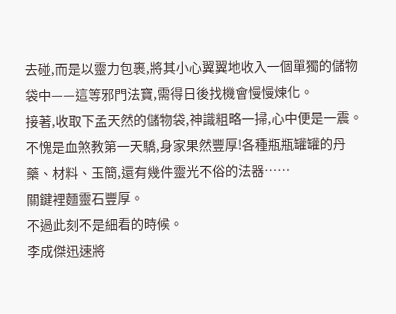去碰,而是以靈力包裹,將其小心翼翼地收入一個單獨的儲物袋中——這等邪門法寶,需得日後找機會慢慢煉化。
接著,收取下孟天然的儲物袋,神識粗略一掃,心中便是一震。
不愧是血煞教第一天驕,身家果然豐厚!各種瓶瓶罐罐的丹藥、材料、玉簡,還有幾件靈光不俗的法器……
關鍵裡麵靈石豐厚。
不過此刻不是細看的時候。
李成傑迅速將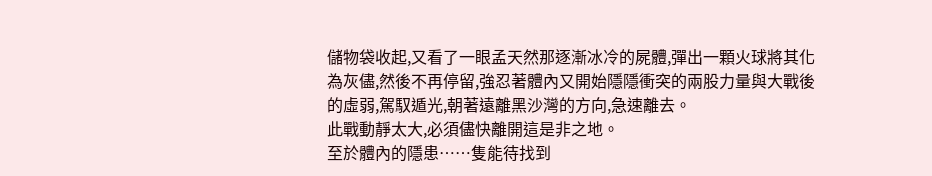儲物袋收起,又看了一眼孟天然那逐漸冰冷的屍體,彈出一顆火球將其化為灰儘,然後不再停留,強忍著體內又開始隱隱衝突的兩股力量與大戰後的虛弱,駕馭遁光,朝著遠離黑沙灣的方向,急速離去。
此戰動靜太大,必須儘快離開這是非之地。
至於體內的隱患……隻能待找到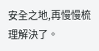安全之地,再慢慢梳理解決了。